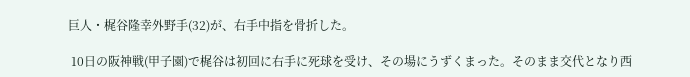巨人・梶谷隆幸外野手(32)が、右手中指を骨折した。

 10日の阪神戦(甲子園)で梶谷は初回に右手に死球を受け、その場にうずくまった。そのまま交代となり西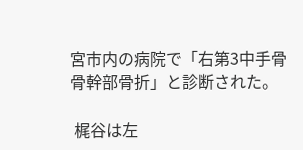宮市内の病院で「右第3中手骨骨幹部骨折」と診断された。

 梶谷は左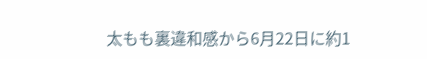太もも裏違和感から6月22日に約1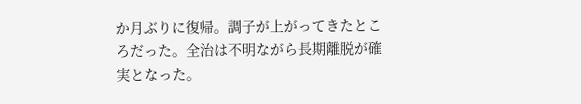か月ぶりに復帰。調子が上がってきたところだった。全治は不明ながら長期離脱が確実となった。